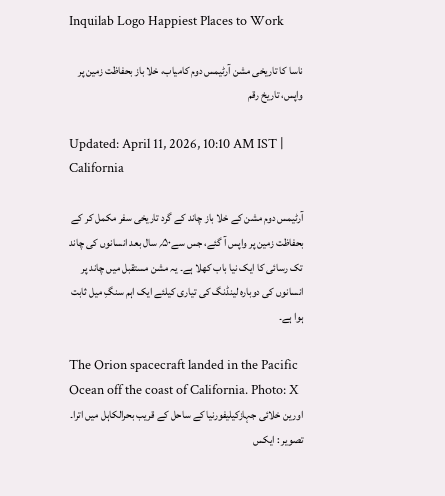Inquilab Logo Happiest Places to Work

ناسا کا تاریخی مشن آرٹیمس دوم کامیاب، خلا باز بحفاظت زمین پر واپس، تاریخ رقم

Updated: April 11, 2026, 10:10 AM IST | California

آرٹیمس دوم مشن کے خلا باز چاند کے گرد تاریخی سفر مکمل کر کے بحفاظت زمین پر واپس آ گئے، جس سے۵۰؍ سال بعد انسانوں کی چاند تک رسائی کا ایک نیا باب کھلا ہے۔ یہ مشن مستقبل میں چاند پر انسانوں کی دوبارہ لینڈنگ کی تیاری کیلئے ایک اہم سنگِ میل ثابت ہوا ہے۔

The Orion spacecraft landed in the Pacific Ocean off the coast of California. Photo: X
اورین خلائی جہازکیلیفورنیا کے ساحل کے قریب بحرالکاہل میں اترا۔ تصویر : ایکس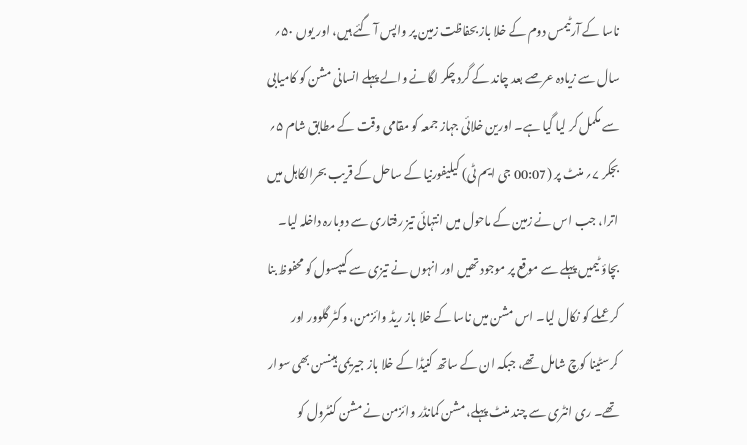ناسا کے آرٹیمس دوم کے خلا باز بحفاظت زمین پر واپس آ گئے ہیں، اور یوں ۵۰؍ سال سے زیادہ عرصے بعد چاند کے گرد چکر لگانے والے پہلے انسانی مشن کو کامیابی سے مکمل کر لیا گیا ہے۔ اورین خلائی جہاز جمعہ کو مقامی وقت کے مطابق شام ۵؍ بجکر ۷؍ منٹ پر (00:07 جی ایم ٹی) کیلیفورنیا کے ساحل کے قریب بحرالکاہل میں اترا، جب اس نے زمین کے ماحول میں انتہائی تیز رفتاری سے دوبارہ داخلہ لیا۔ بچاؤ ٹیمیں پہلے سے موقع پر موجود تھیں اور انہوں نے تیزی سے کیپسول کو محفوظ بنا کر عملے کو نکال لیا۔ اس مشن میں ناسا کے خلا باز ریڈ وائزمن، وکٹر گلوور اور کرسٹینا کوچ شامل تھے، جبکہ ان کے ساتھ کنیڈا کے خلا باز جیریمی ہینسن بھی سوار تھے۔ ری انٹری سے چند منٹ پہلے، مشن کمانڈر وائزمن نے مشن کنٹرول کو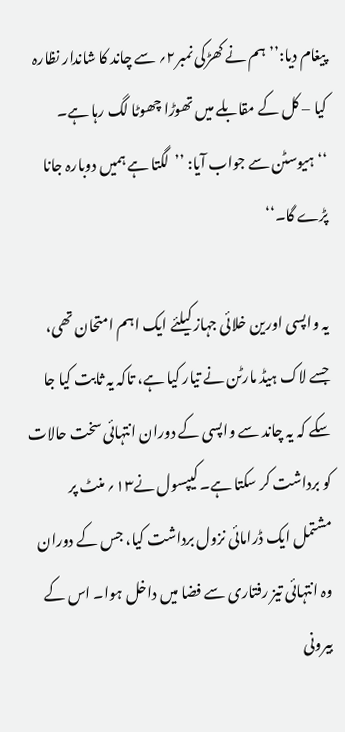پیغام دیا:’’ہم نے کھڑکی نمبر۲؍ سے چاند کا شاندار نظارہ کیا – کل کے مقابلے میں تھوڑا چھوٹا لگ رہا ہے۔ ‘‘ہیوسٹن سے جواب آیا: ’’لگتا ہے ہمیں دوبارہ جانا پڑے گا۔‘‘

یہ واپسی اورین خلائی جہاز کیلئے ایک اہم امتحان تھی، جسے لاک ہیڈ مارٹن نے تیار کیا ہے، تاکہ یہ ثابت کیا جا سکے کہ یہ چاند سے واپسی کے دوران انتہائی سخت حالات کو برداشت کر سکتا ہے۔ کیپسول نے۱۳؍ منٹ پر مشتمل ایک ڈرامائی نزول برداشت کیا، جس کے دوران وہ انتہائی تیز رفتاری سے فضا میں داخل ہوا۔ اس کے بیرونی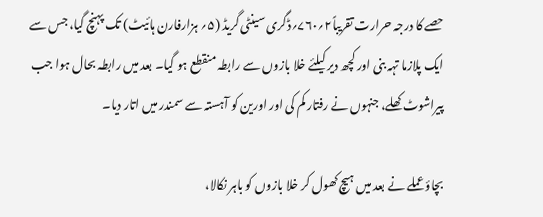حصے کا درجہ حرارت تقریباً۲؍۷۶۰؍ڈگری سینٹی گریڈ (۵؍ ہزارفارن ہائیٹ) تک پہنچ گیا، جس سے ایک پلازما تہہ بنی اور کچھ دیر کیلئے خلا بازوں سے رابطہ منقطع ہو گیا۔ بعد میں رابطہ بحال ہوا جب پیراشوٹ کھلے، جنہوں نے رفتار کم کی اور اورین کو آہستہ سے سمندر میں اتار دیا۔

بچاؤ عملے نے بعد میں ہیچ کھول کر خلا بازوں کو باہر نکالا،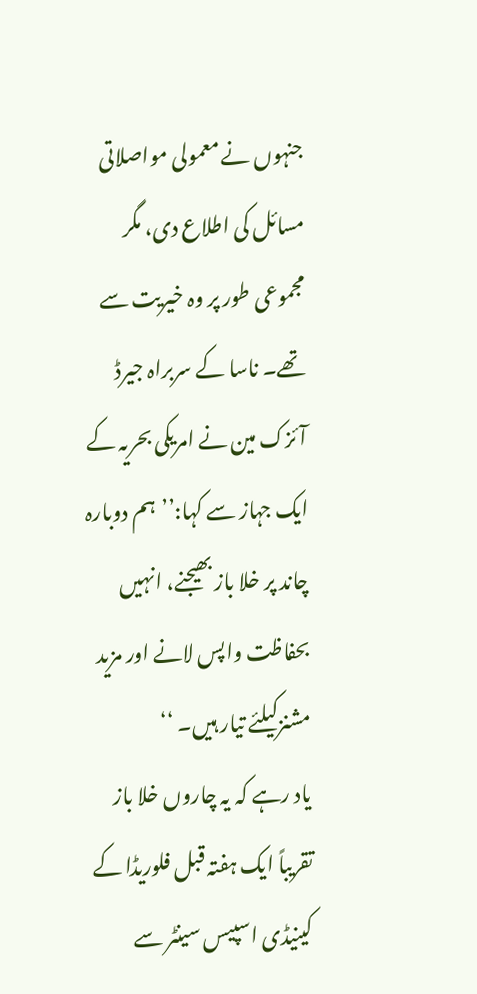جنہوں نے معمولی مواصلاتی مسائل کی اطلاع دی، مگر مجموعی طور پر وہ خیریت سے تھے۔ ناسا کے سربراہ جیرڈ آئزک مین نے امریکی بحریہ کے ایک جہاز سے کہا:’’ہم دوبارہ چاند پر خلا باز بھیجنے، انہیں بحفاظت واپس لانے اور مزید مشنزکیلئے تیار ہیں۔ ‘‘
یاد رہے کہ یہ چاروں خلا باز تقریباً ایک ہفتہ قبل فلوریڈا کے کینیڈی اسپیس سینٹر سے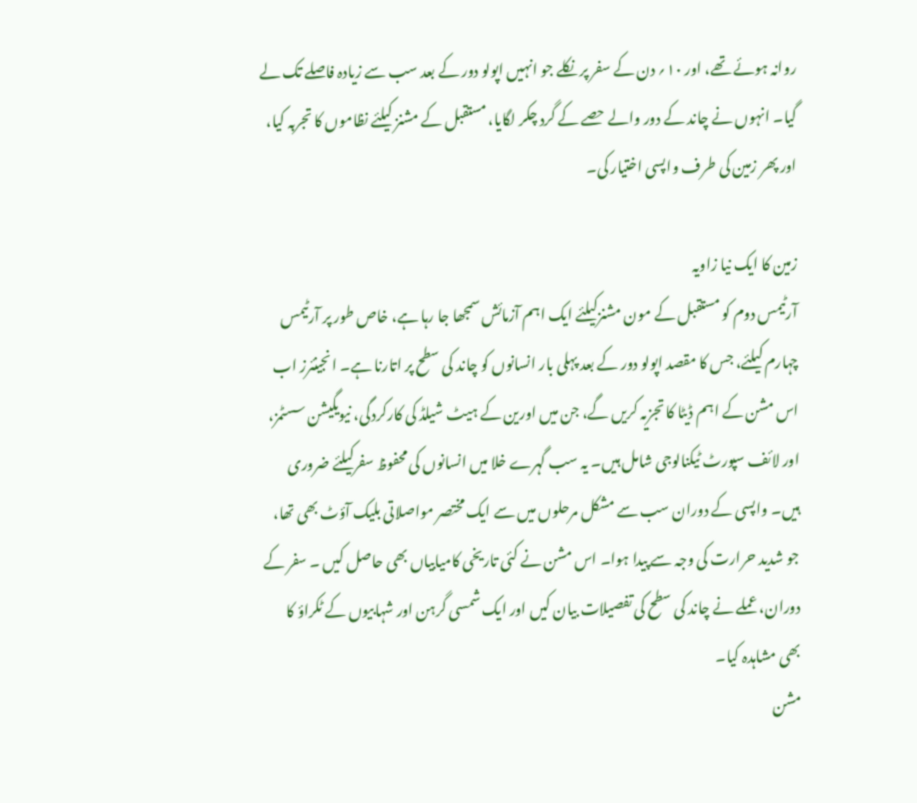روانہ ہوئے تھے، اور ۱۰؍ دن کے سفر پر نکلے جو انہیں اپولو دور کے بعد سب سے زیادہ فاصلے تک لے گیا۔ انہوں نے چاند کے دور والے حصے کے گرد چکر لگایا، مستقبل کے مشنز کیلئے نظاموں کا تجربہ کیا، اور پھر زمین کی طرف واپسی اختیار کی۔

زمین کا ایک نیا زاویہ
آرٹیمس دوم کو مستقبل کے مون مشنزکیلئے ایک اہم آزمائش سمجھا جا رہا ہے، خاص طور پر آرٹیمس چہارم کیلئے، جس کا مقصد اپولو دور کے بعد پہلی بار انسانوں کو چاند کی سطح پر اتارنا ہے۔ انجینئرز اب اس مشن کے اہم ڈیٹا کا تجزیہ کریں گے، جن میں اورین کے ہیٹ شیلڈ کی کارکردگی، نیویگیشن سسٹمز، اور لائف سپورٹ ٹیکنالوجی شامل ہیں۔ یہ سب گہرے خلا میں انسانوں کی محفوظ سفرکیلئے ضروری ہیں۔ واپسی کے دوران سب سے مشکل مرحلوں میں سے ایک مختصر مواصلاتی بلیک آؤٹ بھی تھا، جو شدید حرارت کی وجہ سے پیدا ہوا۔ اس مشن نے کئی تاریخی کامیابیاں بھی حاصل کیں ۔ سفر کے دوران، عملے نے چاند کی سطح کی تفصیلات بیان کیں اور ایک شمسی گرہن اور شہابیوں کے ٹکراؤ کا بھی مشاہدہ کیا۔
مشن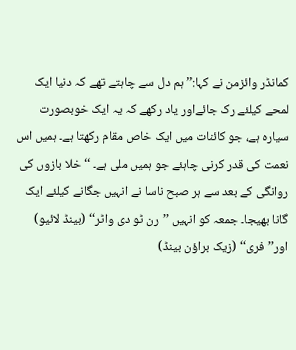کمانڈر وائزمن نے کہا:’’ہم دل سے چاہتے تھے کہ دنیا ایک لمحے کیلئے رک جائےاور یاد رکھے کہ یہ ایک خوبصورت سیارہ ہے، جو کائنات میں ایک خاص مقام رکھتا ہے۔ ہمیں اس نعمت کی قدر کرنی چاہئے جو ہمیں ملی ہے۔ ‘‘ خلا بازوں کی روانگی کے بعد سے ہر صبح ناسا نے انہیں جگانے کیلئے ایک گانا بھیجا۔ جمعہ کو انہیں ’’رن ٹو دی واٹر‘‘ (بینڈ لائیو) اور’’فری‘‘ (زیک براؤن بینڈ)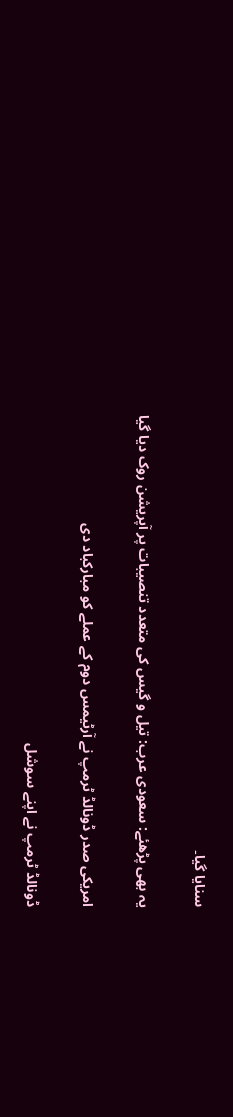سنایا گیا۔

یہ بھی پڑھئے: سعودی عرب: تیل و گیس کی متعدد تنصیبات پر آپریشن روک دیا گیا

امریکی صدر ڈونالڈ ٹرمپ نے آرٹیمس دوم کے عملے کو مبارکباد دی

ڈونالڈ ٹرمپ نے اپنے سوشل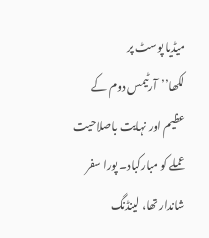میڈیا پوسٹ پر لکھا’’آرٹیمس دوم کے عظیم اور نہایت باصلاحیت عملے کو مبارکباد۔ پورا سفر شاندار تھا، لینڈنگ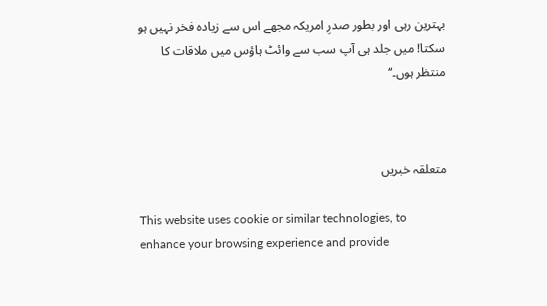بہترین رہی اور بطور صدرِ امریکہ مجھے اس سے زیادہ فخر نہیں ہو سکتا! میں جلد ہی آپ سب سے وائٹ ہاؤس میں ملاقات کا منتظر ہوں۔‘‘



متعلقہ خبریں

This website uses cookie or similar technologies, to enhance your browsing experience and provide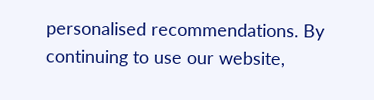personalised recommendations. By continuing to use our website,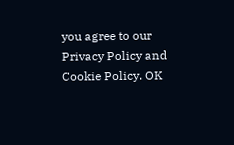you agree to our Privacy Policy and Cookie Policy. OK